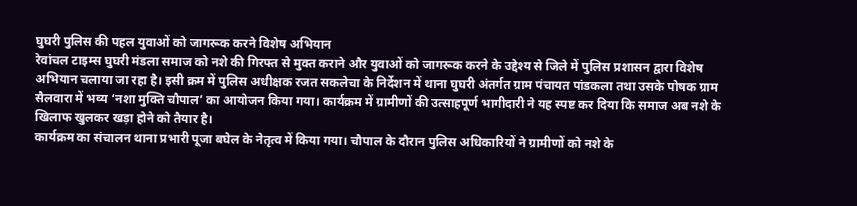घुघरी पुलिस की पहल युवाओं को जागरूक करने विशेष अभियान
रेवांचल टाइम्स घुघरी मंडला समाज को नशे की गिरफ्त से मुक्त कराने और युवाओं को जागरूक करने के उद्देश्य से जिले में पुलिस प्रशासन द्वारा विशेष अभियान चलाया जा रहा है। इसी क्रम में पुलिस अधीक्षक रजत सकलेचा के निर्देशन में थाना घुघरी अंतर्गत ग्राम पंचायत पांडकला तथा उसके पोषक ग्राम सैलवारा में भव्य ‘नशा मुक्ति चौपाल’ का आयोजन किया गया। कार्यक्रम में ग्रामीणों की उत्साहपूर्ण भागीदारी ने यह स्पष्ट कर दिया कि समाज अब नशे के खिलाफ खुलकर खड़ा होने को तैयार है।
कार्यक्रम का संचालन थाना प्रभारी पूजा बघेल के नेतृत्व में किया गया। चौपाल के दौरान पुलिस अधिकारियों ने ग्रामीणों को नशे के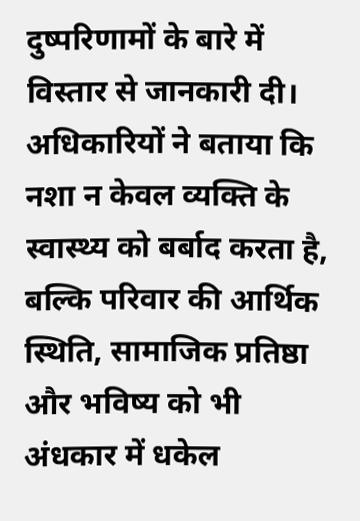दुष्परिणामों के बारे में विस्तार से जानकारी दी। अधिकारियों ने बताया कि नशा न केवल व्यक्ति के स्वास्थ्य को बर्बाद करता है, बल्कि परिवार की आर्थिक स्थिति, सामाजिक प्रतिष्ठा और भविष्य को भी अंधकार में धकेल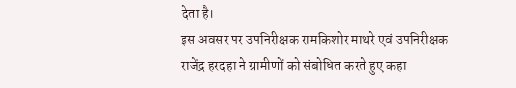देता है।
इस अवसर पर उपनिरीक्षक रामकिशोर माथरे एवं उपनिरीक्षक राजेंद्र हरदहा ने ग्रामीणों को संबोधित करते हुए कहा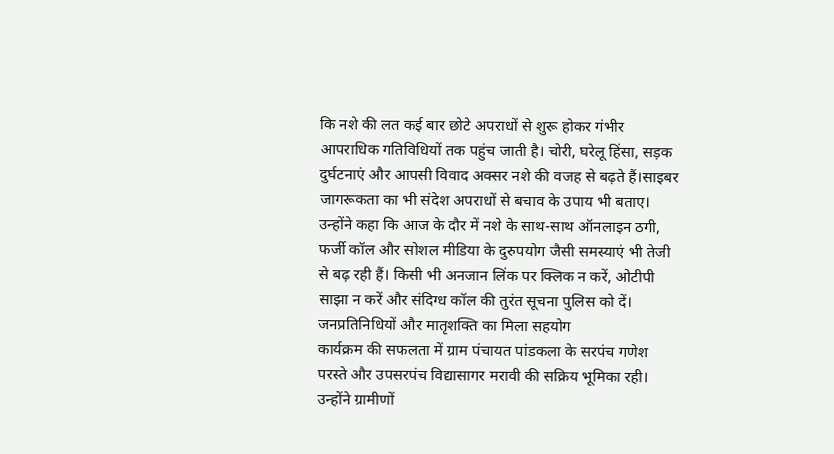कि नशे की लत कई बार छोटे अपराधों से शुरू होकर गंभीर आपराधिक गतिविधियों तक पहुंच जाती है। चोरी, घरेलू हिंसा, सड़क दुर्घटनाएं और आपसी विवाद अक्सर नशे की वजह से बढ़ते हैं।साइबर जागरूकता का भी संदेश अपराधों से बचाव के उपाय भी बताए। उन्होंने कहा कि आज के दौर में नशे के साथ-साथ ऑनलाइन ठगी, फर्जी कॉल और सोशल मीडिया के दुरुपयोग जैसी समस्याएं भी तेजी से बढ़ रही हैं। किसी भी अनजान लिंक पर क्लिक न करें, ओटीपी साझा न करें और संदिग्ध कॉल की तुरंत सूचना पुलिस को दें।
जनप्रतिनिधियों और मातृशक्ति का मिला सहयोग
कार्यक्रम की सफलता में ग्राम पंचायत पांडकला के सरपंच गणेश परस्ते और उपसरपंच विद्यासागर मरावी की सक्रिय भूमिका रही। उन्होंने ग्रामीणों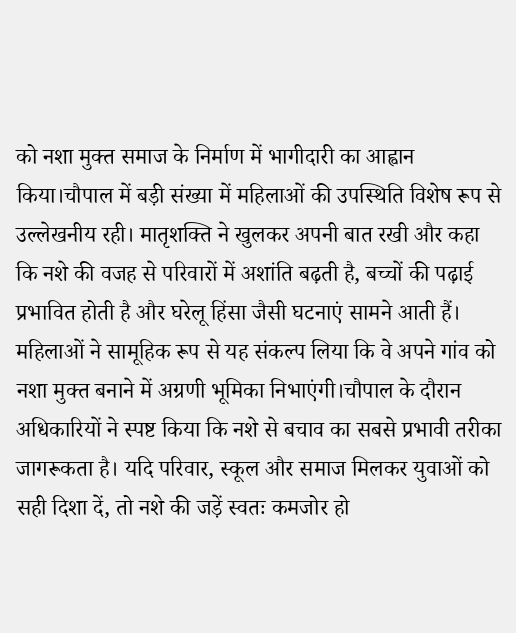को नशा मुक्त समाज के निर्माण में भागीदारी का आह्वान किया।चौपाल में बड़ी संख्या में महिलाओं की उपस्थिति विशेष रूप से उल्लेखनीय रही। मातृशक्ति ने खुलकर अपनी बात रखी और कहा कि नशे की वजह से परिवारों में अशांति बढ़ती है, बच्चों की पढ़ाई प्रभावित होती है और घरेलू हिंसा जैसी घटनाएं सामने आती हैं। महिलाओं ने सामूहिक रूप से यह संकल्प लिया कि वे अपने गांव को नशा मुक्त बनाने में अग्रणी भूमिका निभाएंगी।चौपाल के दौरान अधिकारियों ने स्पष्ट किया कि नशे से बचाव का सबसे प्रभावी तरीका जागरूकता है। यदि परिवार, स्कूल और समाज मिलकर युवाओं को सही दिशा दें, तो नशे की जड़ें स्वतः कमजोर हो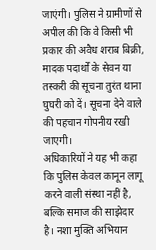जाएंगी। पुलिस ने ग्रामीणों से अपील की कि वे किसी भी प्रकार की अवैध शराब बिक्री, मादक पदार्थों के सेवन या तस्करी की सूचना तुरंत थाना घुघरी को दें। सूचना देने वाले की पहचान गोपनीय रखी जाएगी।
अधिकारियों ने यह भी कहा कि पुलिस केवल कानून लागू करने वाली संस्था नहीं है, बल्कि समाज की साझेदार है। नशा मुक्ति अभियान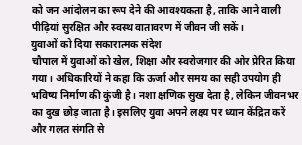को जन आंदोलन का रूप देने की आवश्यकता है, ताकि आने वाली पीढ़ियां सुरक्षित और स्वस्थ वातावरण में जीवन जी सकें।
युवाओं को दिया सकारात्मक संदेश
चौपाल में युवाओं को खेल, शिक्षा और स्वरोजगार की ओर प्रेरित किया गया। अधिकारियों ने कहा कि ऊर्जा और समय का सही उपयोग ही भविष्य निर्माण की कुंजी है। नशा क्षणिक सुख देता है, लेकिन जीवनभर का दुख छोड़ जाता है। इसलिए युवा अपने लक्ष्य पर ध्यान केंद्रित करें और गलत संगति से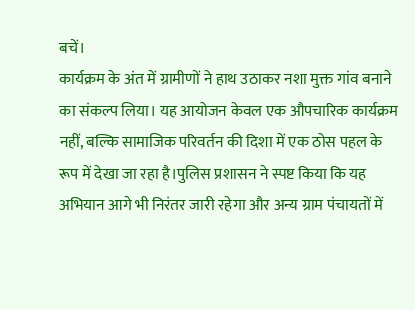बचें।
कार्यक्रम के अंत में ग्रामीणों ने हाथ उठाकर नशा मुक्त गांव बनाने का संकल्प लिया। यह आयोजन केवल एक औपचारिक कार्यक्रम नहीं, बल्कि सामाजिक परिवर्तन की दिशा में एक ठोस पहल के रूप में देखा जा रहा है।पुलिस प्रशासन ने स्पष्ट किया कि यह अभियान आगे भी निरंतर जारी रहेगा और अन्य ग्राम पंचायतों में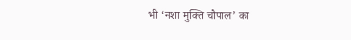भी ‘नशा मुक्ति चौपाल’ का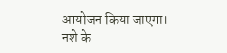आयोजन किया जाएगा।
नशे के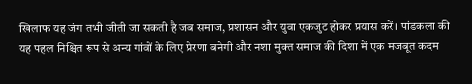खिलाफ यह जंग तभी जीती जा सकती है जब समाज, प्रशासन और युवा एकजुट होकर प्रयास करें। पांडकला की यह पहल निश्चित रूप से अन्य गांवों के लिए प्रेरणा बनेगी और नशा मुक्त समाज की दिशा में एक मजबूत कदम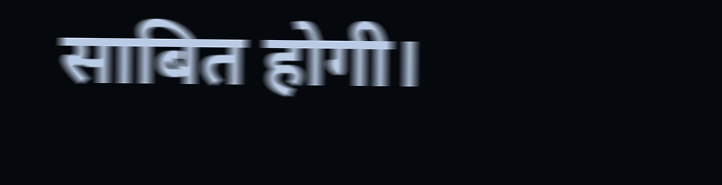साबित होगी।